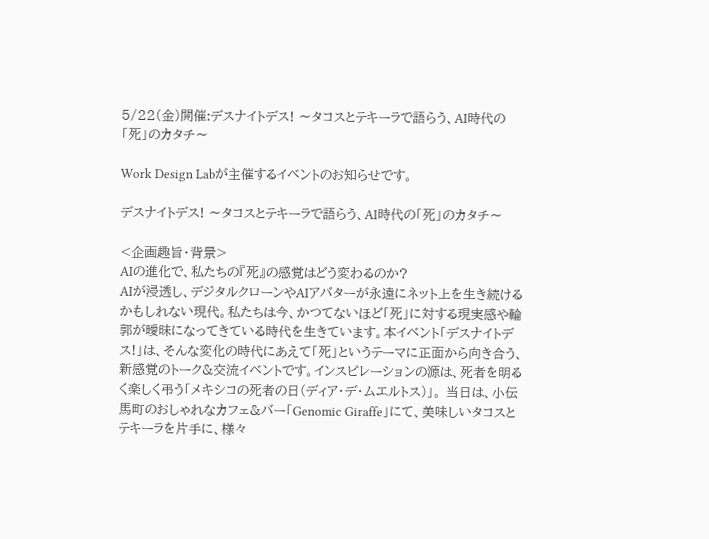5/22(金)開催:デスナイトデス! 〜タコスとテキーラで語らう、AI時代の「死」のカタチ〜

Work Design Labが主催するイベントのお知らせです。

デスナイトデス! 〜タコスとテキーラで語らう、AI時代の「死」のカタチ〜

<企画趣旨・背景>
AIの進化で、私たちの『死』の感覚はどう変わるのか?
AIが浸透し、デジタルクローンやAIアバターが永遠にネット上を生き続けるかもしれない現代。私たちは今、かつてないほど「死」に対する現実感や輪郭が曖昧になってきている時代を生きています。本イベント「デスナイトデス!」は、そんな変化の時代にあえて「死」というテーマに正面から向き合う、新感覚のトーク&交流イベントです。インスピレーションの源は、死者を明るく楽しく弔う「メキシコの死者の日(ディア・デ・ムエルトス)」。 当日は、小伝馬町のおしゃれなカフェ&バー「Genomic Giraffe」にて、美味しいタコスとテキーラを片手に、様々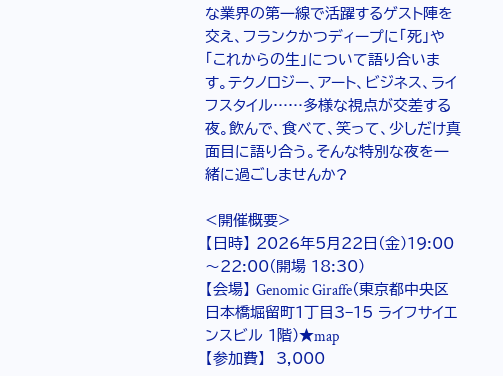な業界の第一線で活躍するゲスト陣を交え、フランクかつディープに「死」や「これからの生」について語り合います。テクノロジー、アート、ビジネス、ライフスタイル……多様な視点が交差する夜。飲んで、食べて、笑って、少しだけ真面目に語り合う。そんな特別な夜を一緒に過ごしませんか?

<開催概要>
【日時】 2026年5月22日(金)19:00〜22:00(開場 18:30)
【会場】 Genomic Giraffe(東京都中央区日本橋堀留町1丁目3−15 ライフサイエンスビル 1階)★map
【参加費】  3,000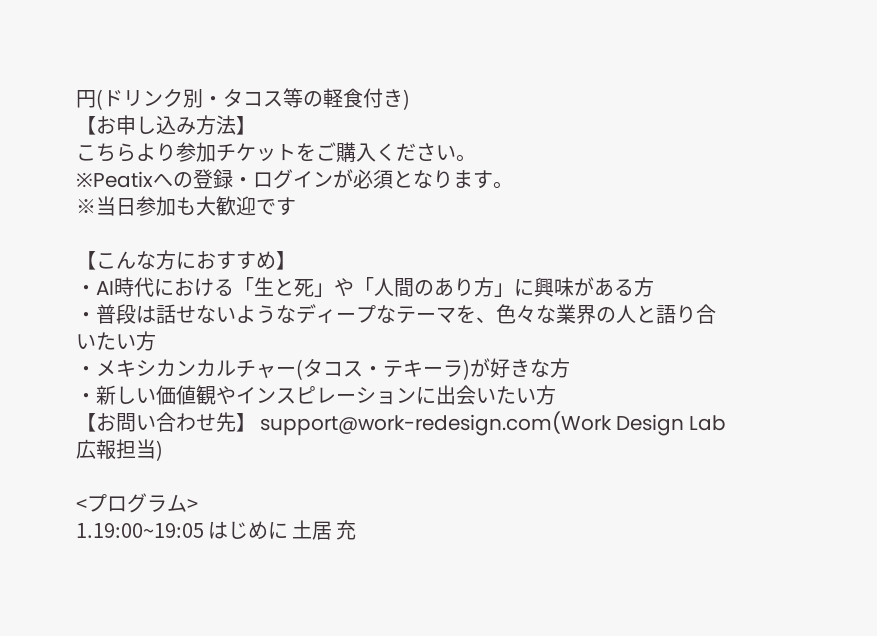円(ドリンク別・タコス等の軽食付き)
【お申し込み方法】
こちらより参加チケットをご購入ください。
※Peatixへの登録・ログインが必須となります。
※当日参加も大歓迎です

【こんな方におすすめ】
・AI時代における「生と死」や「人間のあり方」に興味がある方
・普段は話せないようなディープなテーマを、色々な業界の人と語り合いたい方
・メキシカンカルチャー(タコス・テキーラ)が好きな方
・新しい価値観やインスピレーションに出会いたい方
【お問い合わせ先】 support@work-redesign.com(Work Design Lab広報担当)

<プログラム>
1.19:00~19:05 はじめに 土居 充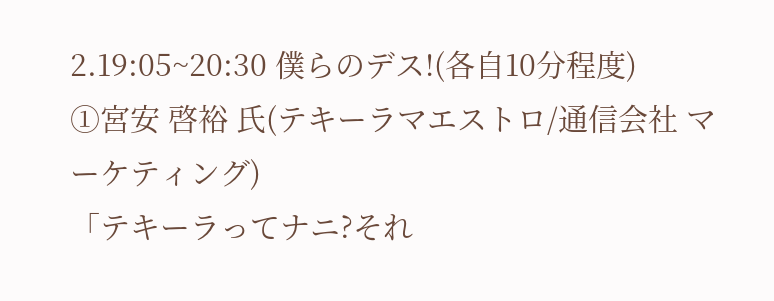2.19:05~20:30 僕らのデス!(各自10分程度)
➀宮安 啓裕 氏(テキーラマエストロ/通信会社 マーケティング)
「テキーラってナニ?それ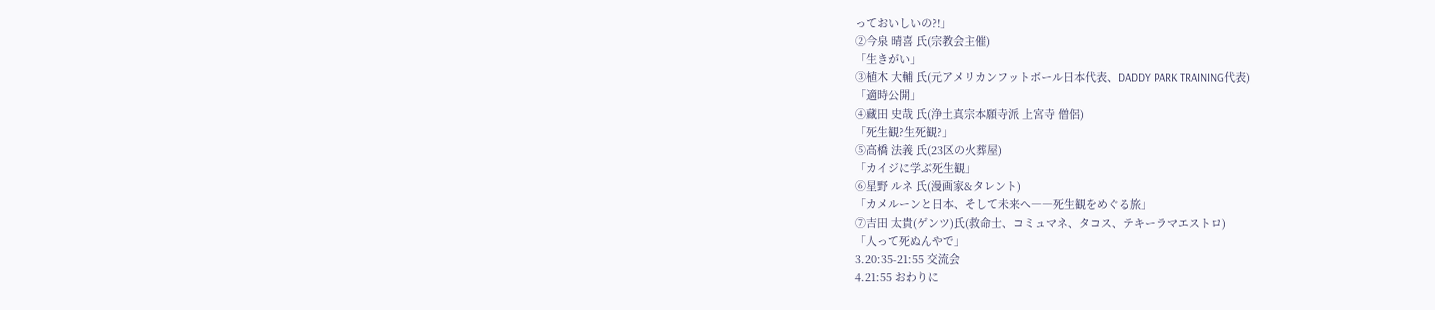っておいしいの?!」
➁今泉 晴喜 氏(宗教会主催)
「生きがい」
➂植木 大輔 氏(元アメリカンフットボール日本代表、DADDY PARK TRAINING代表)
「適時公開」
➃藏田 史哉 氏(浄土真宗本願寺派 上宮寺 僧侶)
「死生観?生死観?」
➄高橋 法義 氏(23区の火葬屋)
「カイジに学ぶ死生観」
➅星野 ルネ 氏(漫画家&タレント)
「カメルーンと日本、そして未来へ――死生観をめぐる旅」
➆吉田 太貴(ゲンツ)氏(救命士、コミュマネ、タコス、テキーラマエストロ)
「人って死ぬんやで」
3.20:35-21:55 交流会
4.21:55 おわりに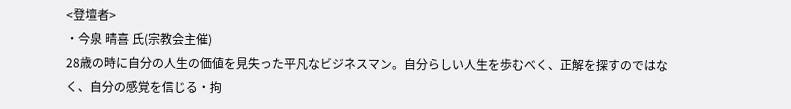<登壇者>
・今泉 晴喜 氏(宗教会主催)
28歳の時に自分の人生の価値を見失った平凡なビジネスマン。自分らしい人生を歩むべく、正解を探すのではなく、自分の感覚を信じる・拘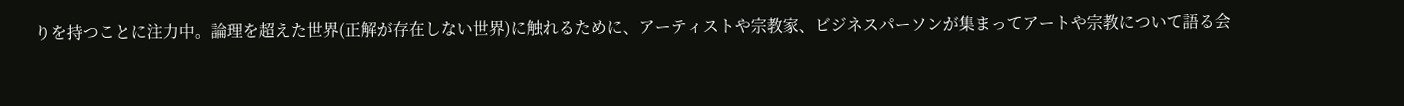りを持つことに注力中。論理を超えた世界(正解が存在しない世界)に触れるために、アーティストや宗教家、ビジネスパーソンが集まってアートや宗教について語る会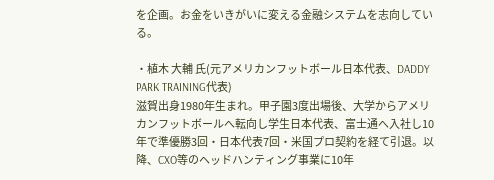を企画。お金をいきがいに変える金融システムを志向している。

・植木 大輔 氏(元アメリカンフットボール日本代表、DADDY PARK TRAINING代表)
滋賀出身1980年生まれ。甲子園3度出場後、大学からアメリカンフットボールへ転向し学生日本代表、富士通へ入社し10年で準優勝3回・日本代表7回・米国プロ契約を経て引退。以降、CXO等のヘッドハンティング事業に10年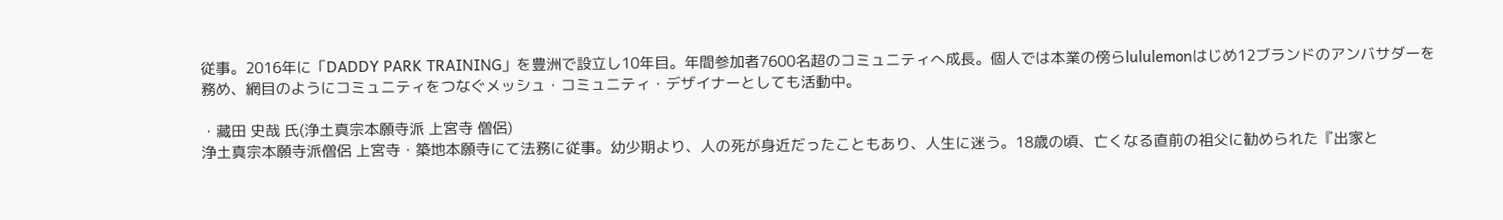従事。2016年に「DADDY PARK TRAINING」を豊洲で設立し10年目。年間参加者7600名超のコミュニティへ成長。個人では本業の傍らlululemonはじめ12ブランドのアンバサダーを務め、網目のようにコミュニティをつなぐメッシュ・コミュニティ・デザイナーとしても活動中。

・藏田 史哉 氏(浄土真宗本願寺派 上宮寺 僧侶)
浄土真宗本願寺派僧侶 上宮寺・築地本願寺にて法務に従事。幼少期より、人の死が身近だったこともあり、人生に迷う。18歳の頃、亡くなる直前の祖父に勧められた『出家と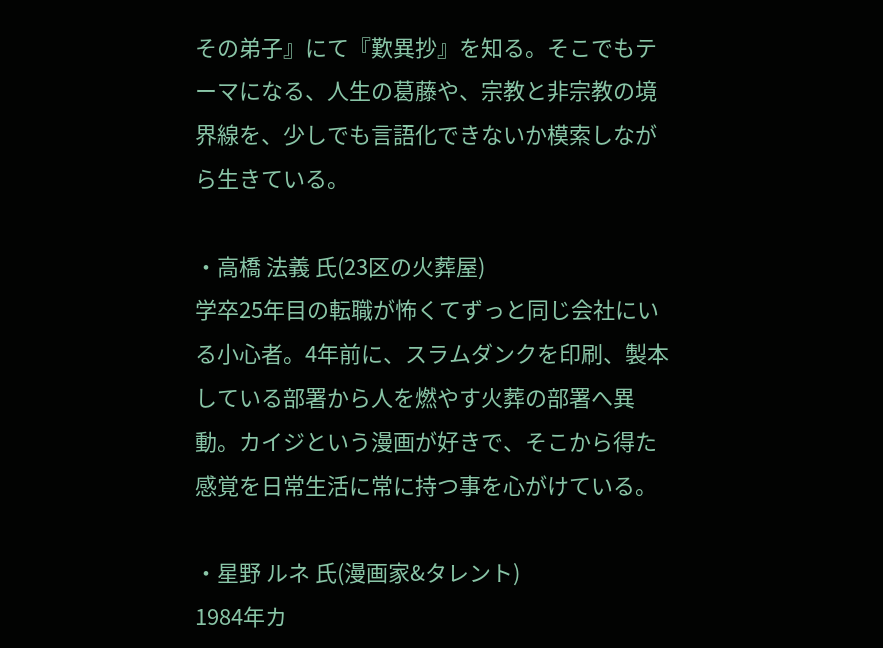その弟子』にて『歎異抄』を知る。そこでもテーマになる、人生の葛藤や、宗教と非宗教の境界線を、少しでも言語化できないか模索しながら生きている。

・高橋 法義 氏(23区の火葬屋)
学卒25年目の転職が怖くてずっと同じ会社にいる小心者。4年前に、スラムダンクを印刷、製本している部署から人を燃やす火葬の部署へ異動。カイジという漫画が好きで、そこから得た感覚を日常生活に常に持つ事を心がけている。

・星野 ルネ 氏(漫画家&タレント)
1984年カ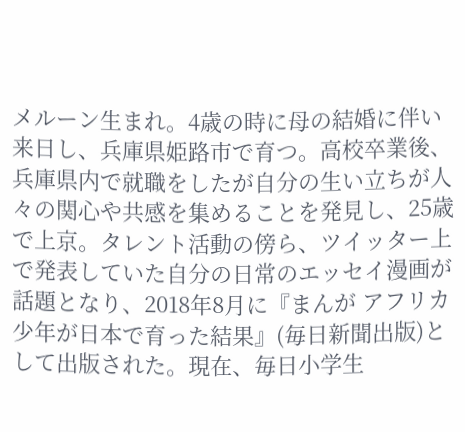メルーン生まれ。4歳の時に母の結婚に伴い来日し、兵庫県姫路市で育つ。高校卒業後、兵庫県内で就職をしたが自分の生い立ちが人々の関心や共感を集めることを発見し、25歳で上京。タレント活動の傍ら、ツイッター上で発表していた自分の日常のエッセイ漫画が話題となり、2018年8月に『まんが アフリカ少年が日本で育った結果』(毎日新聞出版)として出版された。現在、毎日小学生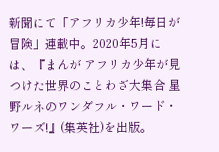新聞にて「アフリカ少年!毎日が冒険」連載中。2020年5月には、『まんが アフリカ少年が見つけた世界のことわざ大集合 星野ルネのワンダフル・ワード・ワーズ!』(集英社)を出版。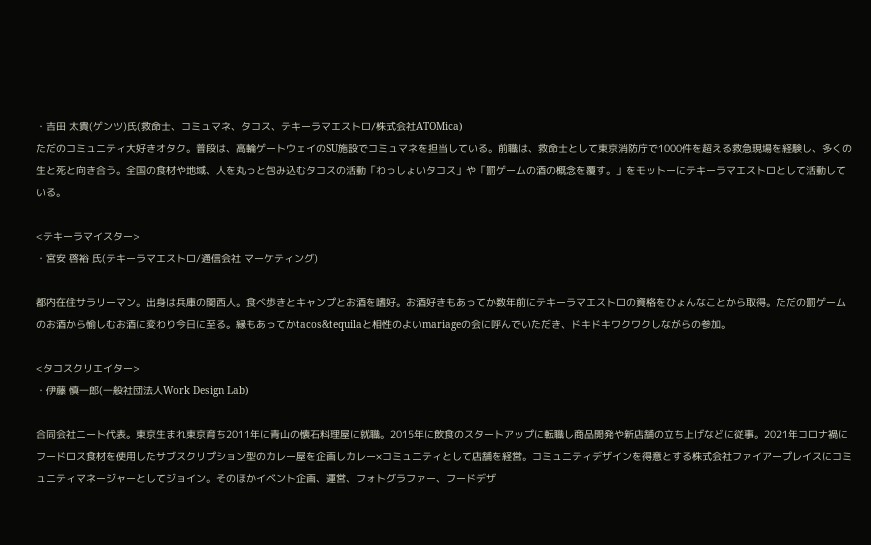・吉田 太貴(ゲンツ)氏(救命士、コミュマネ、タコス、テキーラマエストロ/株式会社ATOMica)
ただのコミュニティ大好きオタク。普段は、高輪ゲートウェイのSU施設でコミュマネを担当している。前職は、救命士として東京消防庁で1000件を超える救急現場を経験し、多くの生と死と向き合う。全国の食材や地域、人を丸っと包み込むタコスの活動「わっしょいタコス」や「罰ゲームの酒の概念を覆す。」をモットーにテキーラマエストロとして活動している。

<テキーラマイスター>
・宮安 啓裕 氏(テキーラマエストロ/通信会社 マーケティング)

都内在住サラリーマン。出身は兵庫の関西人。食べ歩きとキャンプとお酒を嗜好。お酒好きもあってか数年前にテキーラマエストロの資格をひょんなことから取得。ただの罰ゲームのお酒から愉しむお酒に変わり今日に至る。縁もあってかtacos&tequilaと相性のよいmariageの会に呼んでいただき、ドキドキワクワクしながらの参加。

<タコスクリエイター>
・伊藤 慎一郎(一般社団法人Work Design Lab)

合同会社ニート代表。東京生まれ東京育ち2011年に青山の懐石料理屋に就職。2015年に飲食のスタートアップに転職し商品開発や新店舗の立ち上げなどに従事。2021年コロナ禍にフードロス食材を使用したサブスクリプション型のカレー屋を企画しカレー×コミュニティとして店舗を経営。コミュニティデザインを得意とする株式会社ファイアープレイスにコミュニティマネージャーとしてジョイン。そのほかイベント企画、運営、フォトグラファー、フードデザ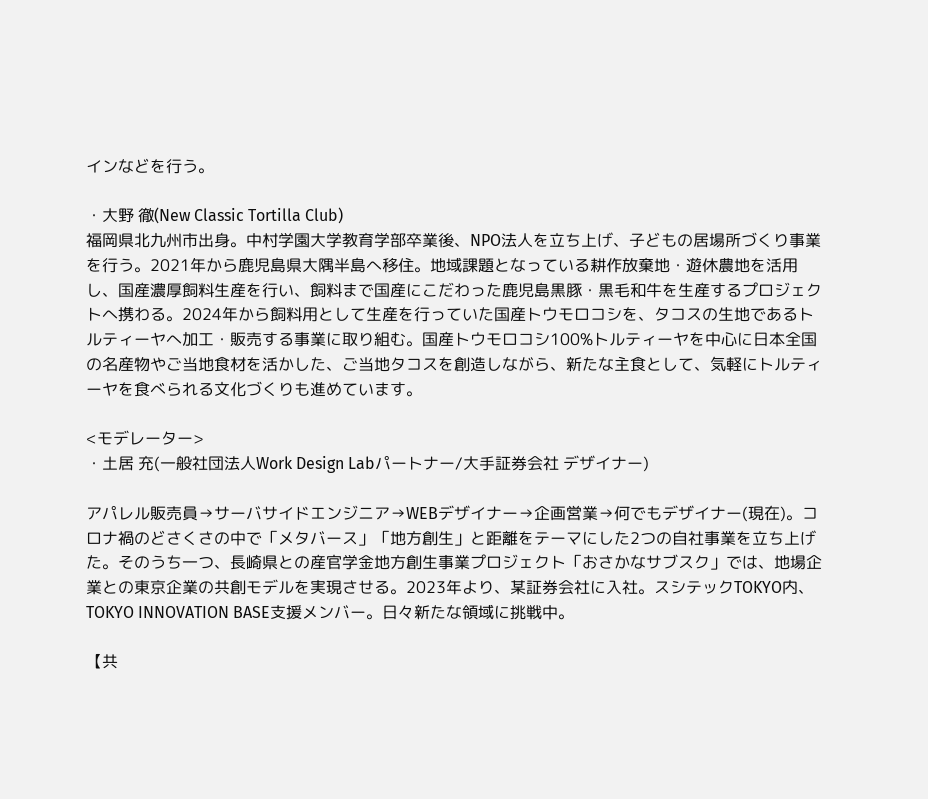インなどを行う。

・大野 徹(New Classic Tortilla Club)
福岡県北九州市出身。中村学園大学教育学部卒業後、NPO法人を立ち上げ、子どもの居場所づくり事業を行う。2021年から鹿児島県大隅半島へ移住。地域課題となっている耕作放棄地・遊休農地を活用し、国産濃厚飼料生産を行い、飼料まで国産にこだわった鹿児島黒豚・黒毛和牛を生産するプロジェクトへ携わる。2024年から飼料用として生産を行っていた国産トウモロコシを、タコスの生地であるトルティーヤへ加工・販売する事業に取り組む。国産トウモロコシ100%トルティーヤを中心に日本全国の名産物やご当地食材を活かした、ご当地タコスを創造しながら、新たな主食として、気軽にトルティーヤを食べられる文化づくりも進めています。

<モデレーター>
・土居 充(一般社団法人Work Design Labパートナー/大手証券会社 デザイナー)

アパレル販売員→サーバサイドエンジニア→WEBデザイナー→企画営業→何でもデザイナー(現在)。コロナ禍のどさくさの中で「メタバース」「地方創生」と距離をテーマにした2つの自社事業を立ち上げた。そのうち一つ、長崎県との産官学金地方創生事業プロジェクト「おさかなサブスク」では、地場企業との東京企業の共創モデルを実現させる。2023年より、某証券会社に入社。スシテックTOKYO内、TOKYO INNOVATION BASE支援メンバー。日々新たな領域に挑戦中。

【共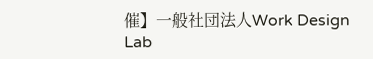催】一般社団法人Work Design Lab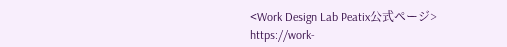<Work Design Lab Peatix公式ページ>
https://work-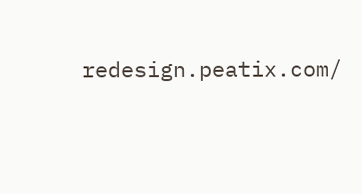redesign.peatix.com/